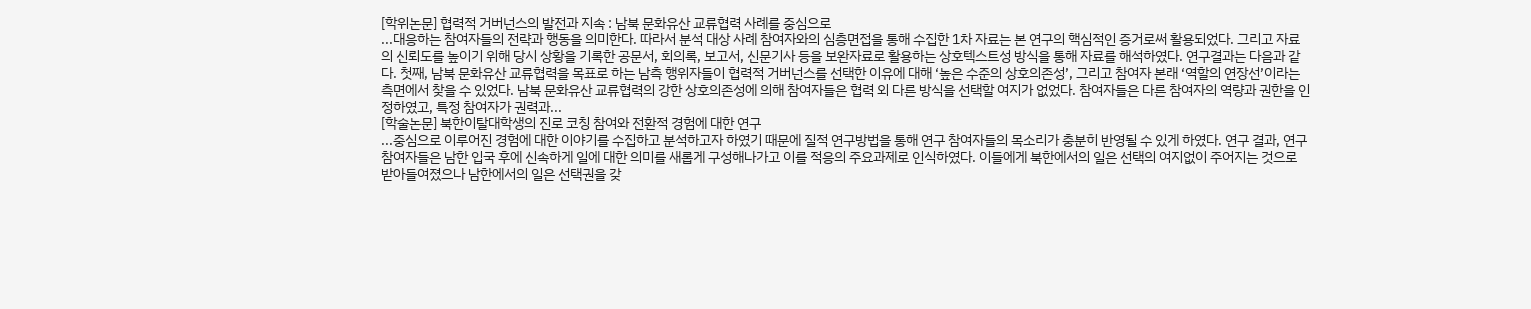[학위논문] 협력적 거버넌스의 발전과 지속 : 남북 문화유산 교류협력 사례를 중심으로
...대응하는 참여자들의 전략과 행동을 의미한다. 따라서 분석 대상 사례 참여자와의 심층면접을 통해 수집한 1차 자료는 본 연구의 핵심적인 증거로써 활용되었다. 그리고 자료의 신뢰도를 높이기 위해 당시 상황을 기록한 공문서, 회의록, 보고서, 신문기사 등을 보완자료로 활용하는 상호텍스트성 방식을 통해 자료를 해석하였다. 연구결과는 다음과 같다. 첫째, 남북 문화유산 교류협력을 목표로 하는 남측 행위자들이 협력적 거버넌스를 선택한 이유에 대해 ‘높은 수준의 상호의존성’, 그리고 참여자 본래 ‘역할의 연장선’이라는 측면에서 찾을 수 있었다. 남북 문화유산 교류협력의 강한 상호의존성에 의해 참여자들은 협력 외 다른 방식을 선택할 여지가 없었다. 참여자들은 다른 참여자의 역량과 권한을 인정하였고, 특정 참여자가 권력과...
[학술논문] 북한이탈대학생의 진로 코칭 참여와 전환적 경험에 대한 연구
...중심으로 이루어진 경험에 대한 이야기를 수집하고 분석하고자 하였기 때문에 질적 연구방법을 통해 연구 참여자들의 목소리가 충분히 반영될 수 있게 하였다. 연구 결과, 연구 참여자들은 남한 입국 후에 신속하게 일에 대한 의미를 새롭게 구성해나가고 이를 적응의 주요과제로 인식하였다. 이들에게 북한에서의 일은 선택의 여지없이 주어지는 것으로 받아들여졌으나 남한에서의 일은 선택권을 갖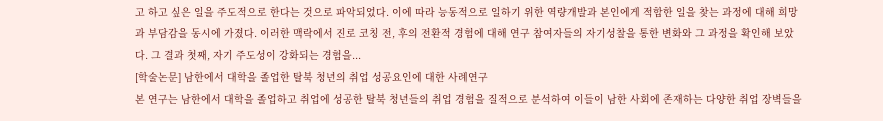고 하고 싶은 일을 주도적으로 한다는 것으로 파악되었다. 이에 따라 능동적으로 일하기 위한 역량개발과 본인에게 적합한 일을 찾는 과정에 대해 희망과 부담감을 동시에 가졌다. 이러한 맥락에서 진로 코칭 전, 후의 전환적 경험에 대해 연구 참여자들의 자기성찰을 통한 변화와 그 과정을 확인해 보았다. 그 결과 첫째, 자기 주도성이 강화되는 경험을...
[학술논문] 남한에서 대학을 졸업한 탈북 청년의 취업 성공요인에 대한 사례연구
본 연구는 남한에서 대학을 졸업하고 취업에 성공한 탈북 청년들의 취업 경험을 질적으로 분석하여 이들이 남한 사회에 존재하는 다양한 취업 장벽들을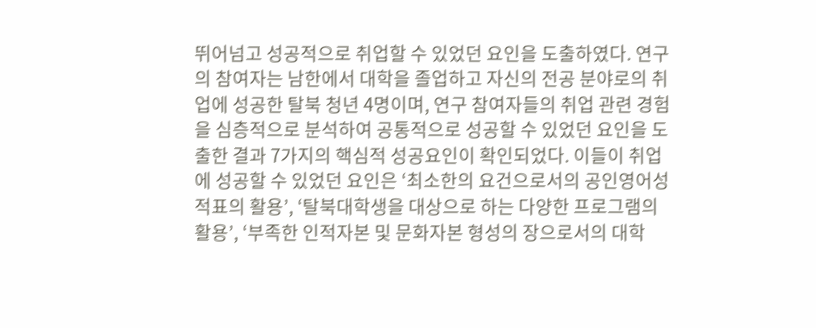뛰어넘고 성공적으로 취업할 수 있었던 요인을 도출하였다. 연구의 참여자는 남한에서 대학을 졸업하고 자신의 전공 분야로의 취업에 성공한 탈북 청년 4명이며, 연구 참여자들의 취업 관련 경험을 심층적으로 분석하여 공통적으로 성공할 수 있었던 요인을 도출한 결과 7가지의 핵심적 성공요인이 확인되었다. 이들이 취업에 성공할 수 있었던 요인은 ‘최소한의 요건으로서의 공인영어성적표의 활용’, ‘탈북대학생을 대상으로 하는 다양한 프로그램의 활용’, ‘부족한 인적자본 및 문화자본 형성의 장으로서의 대학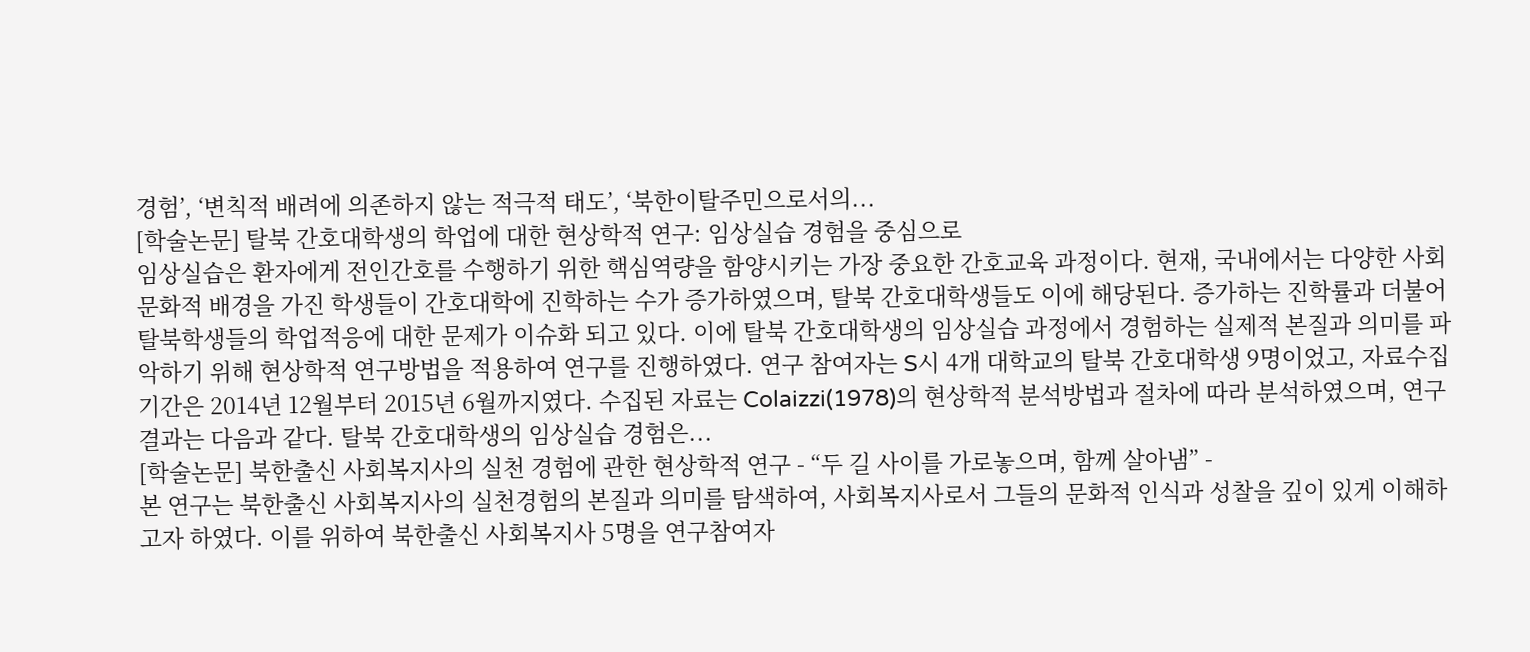경험’, ‘변칙적 배려에 의존하지 않는 적극적 태도’, ‘북한이탈주민으로서의...
[학술논문] 탈북 간호대학생의 학업에 대한 현상학적 연구: 임상실습 경험을 중심으로
임상실습은 환자에게 전인간호를 수행하기 위한 핵심역량을 함양시키는 가장 중요한 간호교육 과정이다. 현재, 국내에서는 다양한 사회문화적 배경을 가진 학생들이 간호대학에 진학하는 수가 증가하였으며, 탈북 간호대학생들도 이에 해당된다. 증가하는 진학률과 더불어 탈북학생들의 학업적응에 대한 문제가 이슈화 되고 있다. 이에 탈북 간호대학생의 임상실습 과정에서 경험하는 실제적 본질과 의미를 파악하기 위해 현상학적 연구방법을 적용하여 연구를 진행하였다. 연구 참여자는 S시 4개 대학교의 탈북 간호대학생 9명이었고, 자료수집 기간은 2014년 12월부터 2015년 6월까지였다. 수집된 자료는 Colaizzi(1978)의 현상학적 분석방법과 절차에 따라 분석하였으며, 연구결과는 다음과 같다. 탈북 간호대학생의 임상실습 경험은...
[학술논문] 북한출신 사회복지사의 실천 경험에 관한 현상학적 연구 - “두 길 사이를 가로놓으며, 함께 살아냄” -
본 연구는 북한출신 사회복지사의 실천경험의 본질과 의미를 탐색하여, 사회복지사로서 그들의 문화적 인식과 성찰을 깊이 있게 이해하고자 하였다. 이를 위하여 북한출신 사회복지사 5명을 연구참여자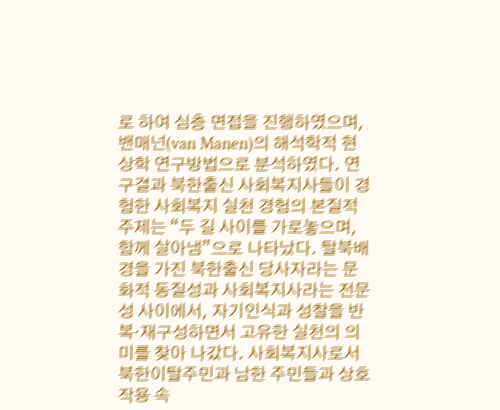로 하여 심층 면접을 진행하였으며, 밴매넌(van Manen)의 해석학적 현상학 연구방법으로 분석하였다. 연구결과 북한출신 사회복지사들이 경험한 사회복지 실천 경험의 본질적 주제는 “두 길 사이를 가로놓으며, 함께 살아냄”으로 나타났다. 탈북배경을 가진 북한출신 당사자라는 문화적 동질성과 사회복지사라는 전문성 사이에서, 자기인식과 성찰을 반복·재구성하면서 고유한 실천의 의미를 찾아 나갔다. 사회복지사로서 북한이탈주민과 남한 주민들과 상호작용 속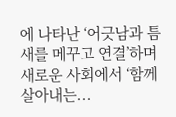에 나타난 ‘어긋남과 틈새를 메꾸고 연결’하며 새로운 사회에서 ‘함께 살아내는...